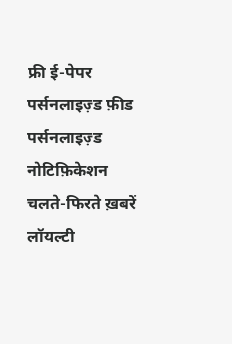फ्री ई-पेपर
पर्सनलाइज़्ड फ़ीड
पर्सनलाइज़्ड नोटिफ़िकेशन
चलते-फिरते ख़बरें
लॉयल्टी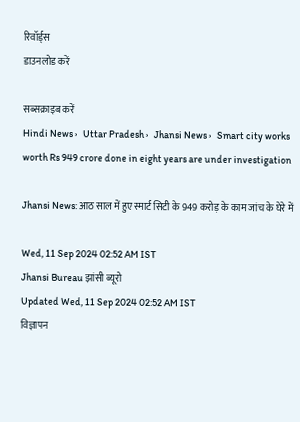रिवॉर्ड्स
डाउनलोड करें

सब्सक्राइब करें
Hindi News ›   Uttar Pradesh ›   Jhansi News ›   Smart city works worth Rs 949 crore done in eight years are under investigation

Jhansi News: आठ साल में हुए स्मार्ट सिटी के 949 करोड़ के काम जांच के घेरे में

Wed, 11 Sep 2024 02:52 AM IST
Jhansi Bureau झांसी ब्यूरो
Updated Wed, 11 Sep 2024 02:52 AM IST
विज्ञापन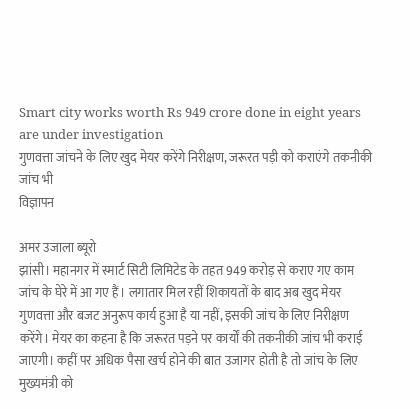Smart city works worth Rs 949 crore done in eight years are under investigation
गुणवत्ता जांचने के लिए खुद मेयर करेंगे निरीक्षण, जरूरत पड़ी को कराएंगे तकनीकी जांच भी
विज्ञापन

अमर उजाला ब्यूरो
झांसी। महानगर में स्मार्ट सिटी लिमिटेड के तहत 949 करोड़ से कराए गए काम जांच के घेरे में आ गए हैं। लगातार मिल रहीं शिकायतों के बाद अब खुद मेयर गुणवत्ता और बजट अनुरूप कार्य हुआ है या नहीं, इसकी जांच के लिए निरीक्षण करेंगे। मेयर का कहना है कि जरूरत पड़ने पर कार्यों की तकनीकी जांच भी कराई जाएगी। कहीं पर अधिक पैसा खर्च होने की बात उजागर होती है तो जांच के लिए मुख्यमंत्री को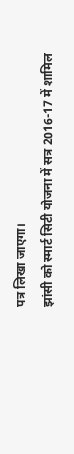पत्र लिखा जाएगा।
झांसी को स्मार्ट सिटी योजना में सत्र 2016-17 में शामिल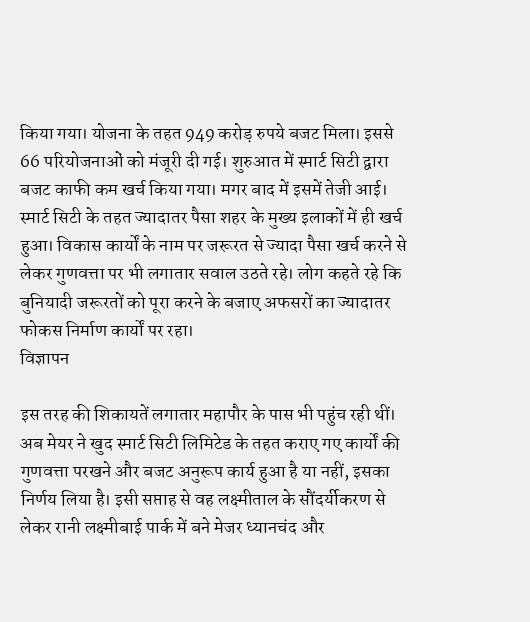किया गया। योजना के तहत 949 करोड़ रुपये बजट मिला। इससे 66 परियोजनाओं को मंजूरी दी गई। शुरुआत में स्मार्ट सिटी द्वारा बजट काफी कम खर्च किया गया। मगर बाद में इसमें तेजी आई। स्मार्ट सिटी के तहत ज्यादातर पैसा शहर के मुख्य इलाकों में ही खर्च हुआ। विकास कार्यों के नाम पर जरूरत से ज्यादा पैसा खर्च करने से लेकर गुणवत्ता पर भी लगातार सवाल उठते रहे। लोग कहते रहे कि बुनियादी जरूरतों को पूरा करने के बजाए अफसरों का ज्यादातर फोकस निर्माण कार्यों पर रहा।
विज्ञापन

इस तरह की शिकायतें लगातार महापौर के पास भी पहुंच रही थीं। अब मेयर ने खुद स्मार्ट सिटी लिमिटेड के तहत कराए गए कार्यों की गुणवत्ता परखने और बजट अनुरूप कार्य हुआ है या नहीं, इसका निर्णय लिया है। इसी सप्ताह से वह लक्ष्मीताल के सौंदर्यीकरण से लेकर रानी लक्ष्मीबाई पार्क में बने मेजर ध्यानचंद और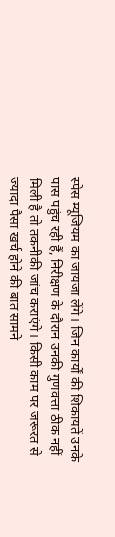स्पेस म्यूजियम का जायजा लेंगे। जिन कार्यों की शिकायतें उनके पास पहुंच रही हैं, निरीक्षण के दौरान उनकी गुणवत्ता ठीक नहीं मिली है तो तकनीकी जांच कराएंगे। किसी काम पर जरूरत से ज्यादा पैसा खर्च होने की बात सामने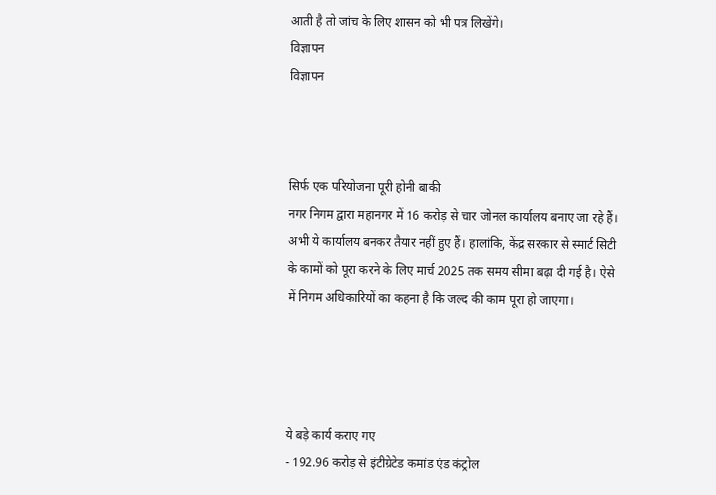आती है तो जांच के लिए शासन को भी पत्र लिखेंगे।
विज्ञापन
विज्ञापन



सिर्फ एक परियोजना पूरी होनी बाकी
नगर निगम द्वारा महानगर में 16 करोड़ से चार जोनल कार्यालय बनाए जा रहे हैं। अभी ये कार्यालय बनकर तैयार नहीं हुए हैं। हालांकि, केंद्र सरकार से स्मार्ट सिटी के कामों को पूरा करने के लिए मार्च 2025 तक समय सीमा बढ़ा दी गई है। ऐसे में निगम अधिकारियों का कहना है कि जल्द की काम पूरा हो जाएगा।




ये बड़े कार्य कराए गए
- 192.96 करोड़ से इंटीग्रेटेड कमांड एंड कंट्रोल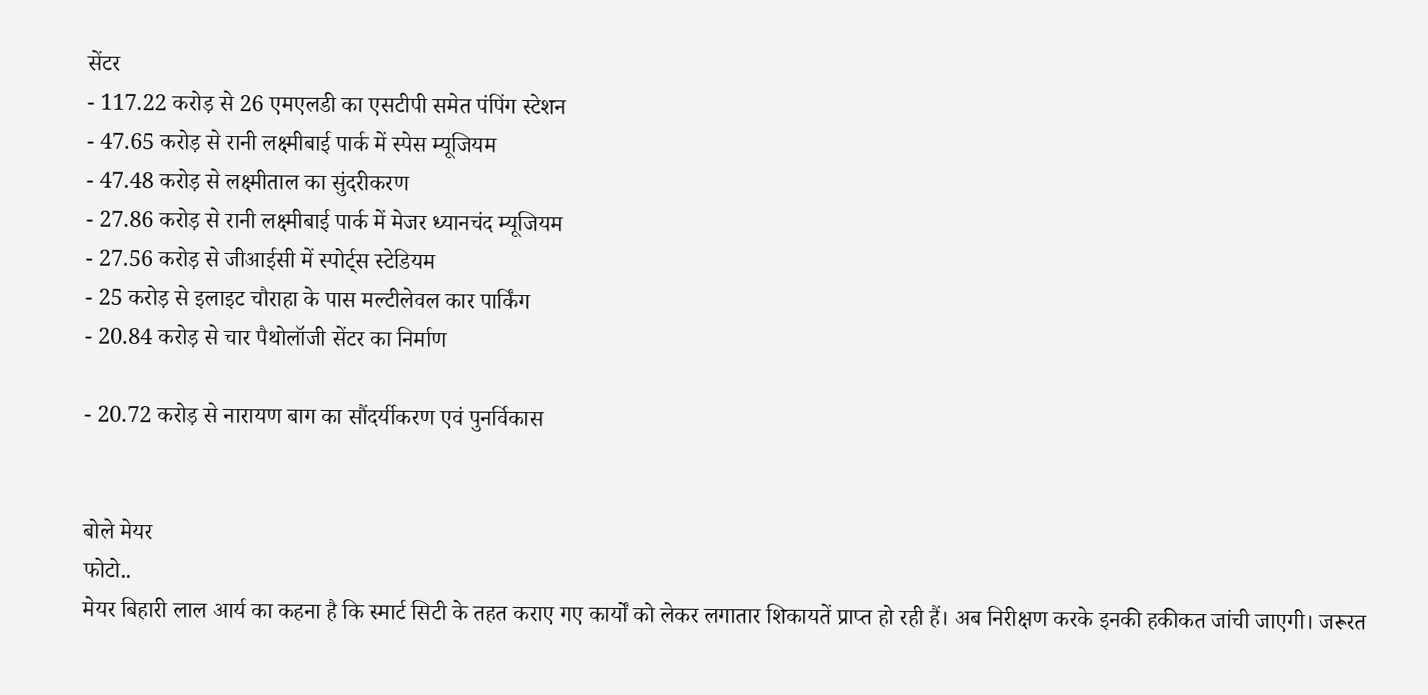सेंटर
- 117.22 करोड़ से 26 एमएलडी का एसटीपी समेत पंपिंग स्टेशन
- 47.65 करोड़ से रानी लक्ष्मीबाई पार्क में स्पेस म्यूजियम
- 47.48 करोड़ से लक्ष्मीताल का सुंदरीकरण
- 27.86 करोड़ से रानी लक्ष्मीबाई पार्क में मेजर ध्यानचंद म्यूजियम
- 27.56 करोड़ से जीआईसी में स्पोर्ट्स स्टेडियम
- 25 करोड़ से इलाइट चौराहा के पास मल्टीलेवल कार पार्किंग
- 20.84 करोड़ से चार पैथोलॉजी सेंटर का निर्माण

- 20.72 करोड़ से नारायण बाग का सौंदर्यीकरण एवं पुनर्विकास


बोले मेयर
फोटो..
मेयर बिहारी लाल आर्य का कहना है कि स्मार्ट सिटी के तहत कराए गए कार्यों को लेकर लगातार शिकायतें प्राप्त हो रही हैं। अब निरीक्षण करके इनकी हकीकत जांची जाएगी। जरूरत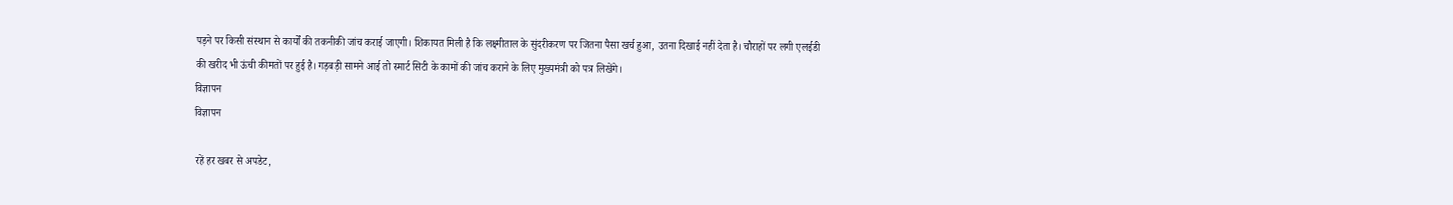पड़ने पर किसी संस्थान से कार्यों की तकनीकी जांच कराई जाएगी। शिकायत मिली है कि लक्ष्मीताल के सुंदरीकरण पर जितना पैसा खर्च हुआ, उतना दिखाई नहीं देता है। चौराहों पर लगी एलईडी की खरीद भी ऊंची कीमतों पर हुई है। गड़बड़ी सामने आई तो स्मार्ट सिटी के कामों की जांच कराने के लिए मुख्यमंत्री को पत्र लिखेंगे।
विज्ञापन
विज्ञापन

रहें हर खबर से अपडेट,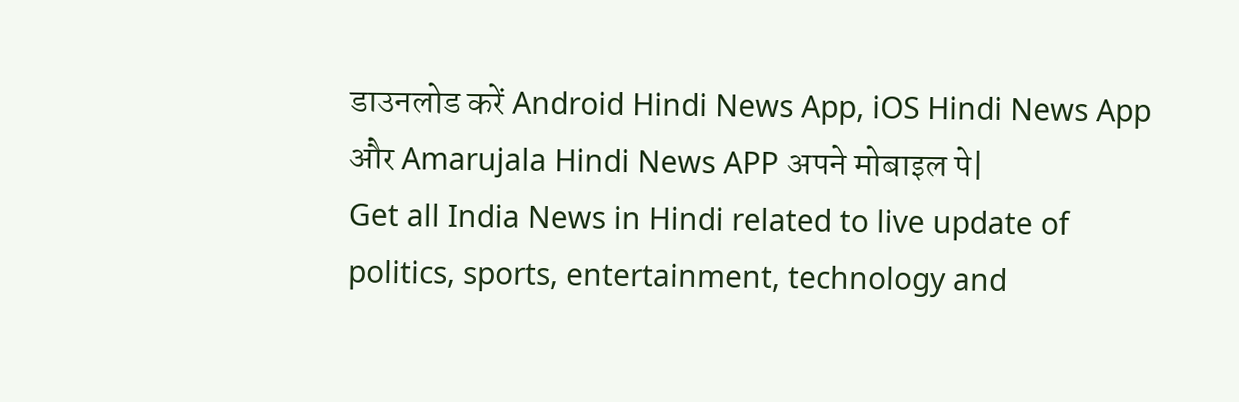डाउनलोड करें Android Hindi News App, iOS Hindi News App और Amarujala Hindi News APP अपने मोबाइल पे|
Get all India News in Hindi related to live update of politics, sports, entertainment, technology and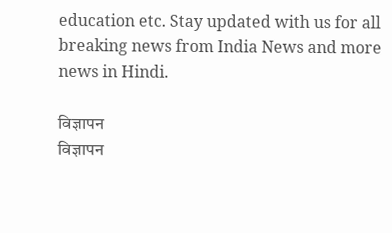education etc. Stay updated with us for all breaking news from India News and more news in Hindi.

विज्ञापन
विज्ञापन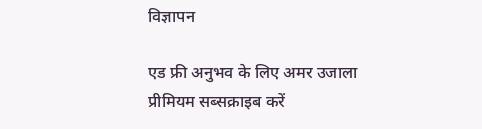विज्ञापन

एड फ्री अनुभव के लिए अमर उजाला प्रीमियम सब्सक्राइब करें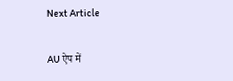Next Article

AU ऐप में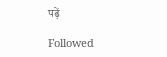पढ़ें

Followed